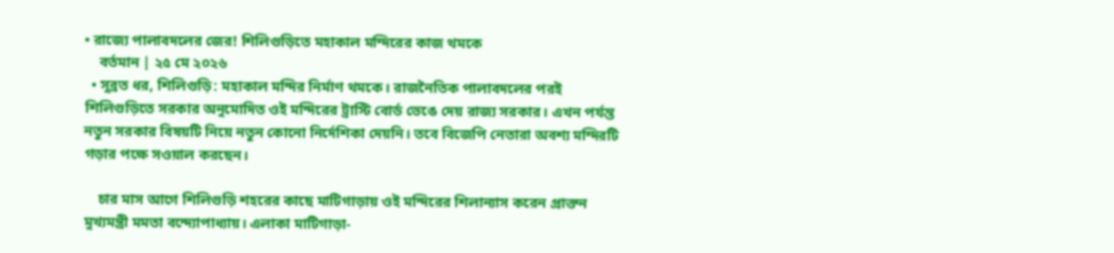• রাজ্যে পালাবদলের জের! শিলিগুড়িতে মহাকাল মন্দিরের কাজ থমকে
    বর্তমান | ২৫ মে ২০২৬
  • সুব্রত ধর, শিলিগুড়ি: মহাকাল মন্দির নির্মাণ থমকে। রাজনৈতিক পালাবদলের পরই শিলিগুড়িতে সরকার অনুমোদিত ওই মন্দিরের ট্রাস্টি বোর্ড ভেঙে দেয় রাজ্য সরকার। এখন পর্যন্ত নতুন সরকার বিষয়টি নিয়ে নতুন কোনো নির্দেশিকা দেয়নি। তবে বিজেপি নেতারা অবশ্য মন্দিরটি গড়ার পক্ষে সওয়াল করছেন।

    চার মাস আগে শিলিগুড়ি শহরের কাছে মাটিগাড়ায় ওই মন্দিরের শিলান্যাস করেন প্রাক্তন মুখ্যমন্ত্রী মমতা বন্দ্যোপাধ্যায়। এলাকা মাটিগাড়া-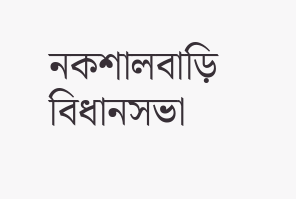নকশালবাড়ি বিধানসভা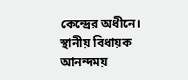কেন্দ্রের অধীনে। স্থানীয় বিধায়ক আনন্দময়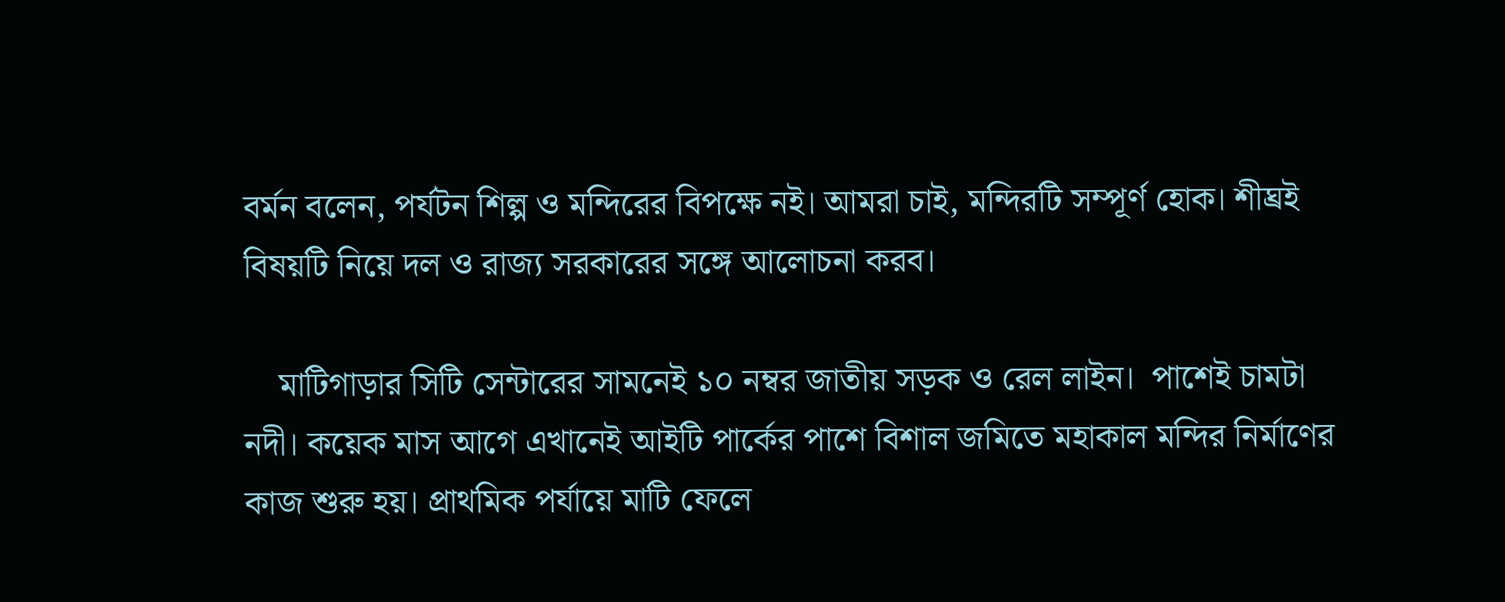বর্মন বলেন, পর্যটন শিল্প ও মন্দিরের বিপক্ষে নই। আমরা চাই, মন্দিরটি সম্পূর্ণ হোক। শীঘ্রই বিষয়টি নিয়ে দল ও রাজ্য সরকারের সঙ্গে আলোচনা করব।

    মাটিগাড়ার সিটি সেন্টারের সামনেই ১০ নম্বর জাতীয় সড়ক ও রেল লাইন।  পাশেই চামটা নদী। কয়েক মাস আগে এখানেই আইটি পার্কের পাশে বিশাল জমিতে মহাকাল মন্দির নির্মাণের কাজ শুরু হয়। প্রাথমিক পর্যায়ে মাটি ফেলে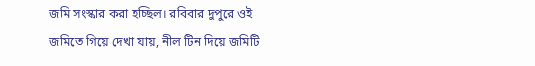জমি সংস্কার করা হচ্ছিল। রবিবার দুপুরে ওই জমিতে গিয়ে দেখা যায়, নীল টিন দিয়ে জমিটি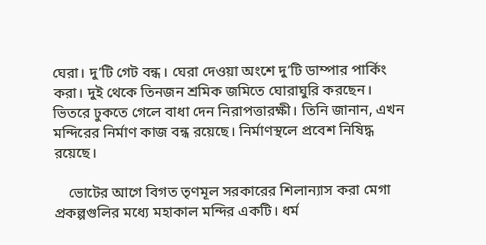ঘেরা। দু’টি গেট বন্ধ। ঘেরা দেওয়া অংশে দু’টি ডাম্পার পার্কিং করা। দুই থেকে তিনজন শ্রমিক জমিতে ঘোরাঘুরি করছেন। ভিতরে ঢুকতে গেলে বাধা দেন নিরাপত্তারক্ষী। তিনি জানান, এখন মন্দিরের নির্মাণ কাজ বন্ধ রয়েছে। নির্মাণস্থলে প্রবেশ নিষিদ্ধ রয়েছে।

    ভোটের আগে বিগত তৃণমূল সরকারের শিলান্যাস করা মেগা প্রকল্পগুলির মধ্যে মহাকাল মন্দির একটি। ধর্ম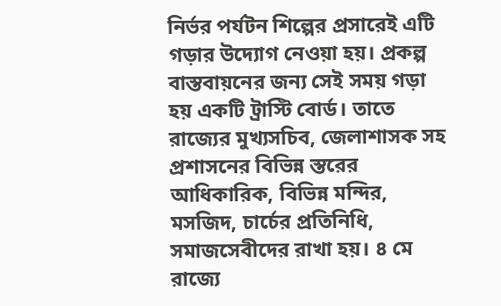নির্ভর পর্যটন শিল্পের প্রসারেই এটি গড়ার উদ্যোগ নেওয়া হয়। প্রকল্প বাস্তবায়নের জন্য সেই সময় গড়া হয় একটি ট্রাস্টি বোর্ড। তাতে রাজ্যের মুখ্যসচিব, জেলাশাসক সহ প্রশাসনের বিভিন্ন স্তরের আধিকারিক, বিভিন্ন মন্দির, মসজিদ, চার্চের প্রতিনিধি, সমাজসেবীদের রাখা হয়। ৪ মে রাজ্যে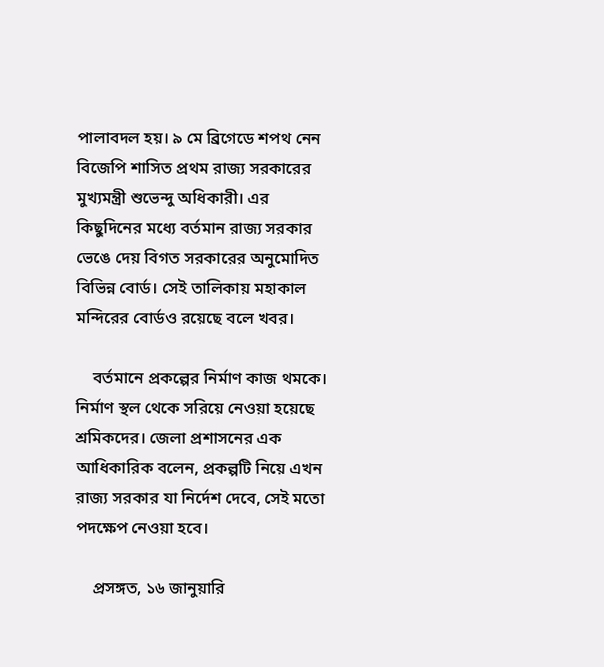পালাবদল হয়। ৯ মে ব্রিগেডে শপথ নেন বিজেপি শাসিত প্রথম রাজ্য সরকারের মুখ্যমন্ত্রী শুভেন্দু অধিকারী। এর কিছুদিনের মধ্যে বর্তমান রাজ্য সরকার ভেঙে দেয় বিগত সরকারের অনুমোদিত বিভিন্ন বোর্ড। সেই তালিকায় মহাকাল মন্দিরের বোর্ডও রয়েছে বলে খবর।

    বর্তমানে প্রকল্পের নির্মাণ কাজ থমকে। নির্মাণ স্থল থেকে সরিয়ে নেওয়া হয়েছে শ্রমিকদের। জেলা প্রশাসনের এক আধিকারিক বলেন, প্রকল্পটি নিয়ে এখন রাজ্য সরকার যা নির্দেশ দেবে, সেই মতো পদক্ষেপ নেওয়া হবে।

    প্রসঙ্গত, ১৬ জানুয়ারি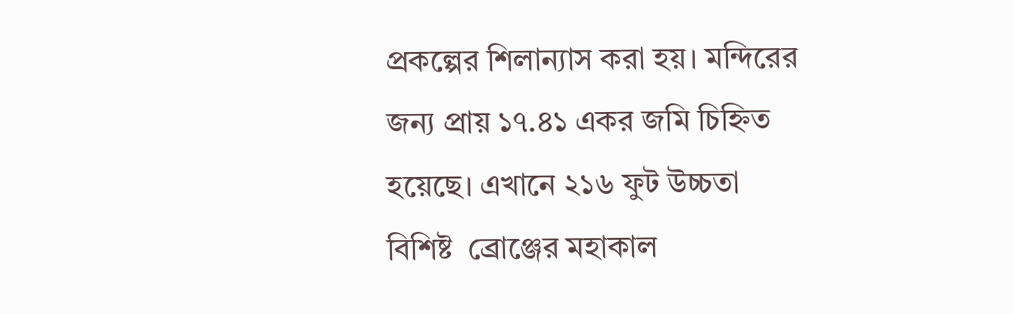প্রকল্পের শিলান্যাস করা হয়। মন্দিরের জন্য প্রায় ১৭.৪১ একর জমি চিহ্নিত হয়েছে। এখানে ২১৬ ফুট উচ্চতা বিশিষ্ট  ব্রোঞ্জের মহাকাল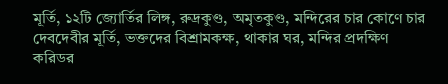মূর্তি, ১২টি জ্যোর্তির লিঙ্গ, রুদ্রকুণ্ড, অমৃতকুণ্ড, মন্দিরের চার কোণে চার দেবদেবীর মূর্তি, ভক্তদের বিশ্রামকক্ষ, থাকার ঘর, মন্দির প্রদক্ষিণ করিডর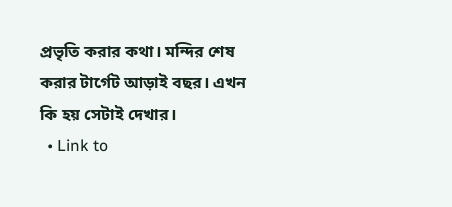প্রভৃতি করার কথা। মন্দির শেষ করার টার্গেট আড়াই বছর। এখন কি হয় সেটাই দেখার।
  • Link to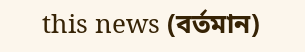this news (বর্তমান)